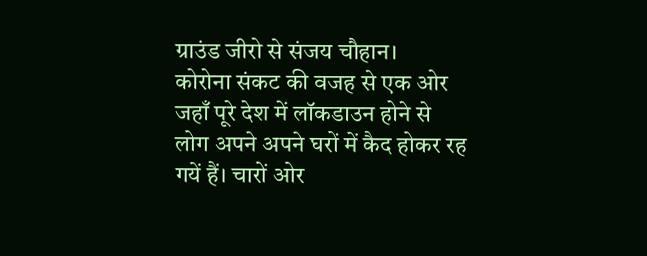ग्राउंड जीरो से संजय चौहान।
कोरोना संकट की वजह से एक ओर जहाँ पूरे देश में लॉकडाउन होने से लोग अपने अपने घरों में कैद होकर रह गयें हैं। चारों ओर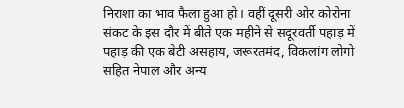निराशा का भाव फैला हुआ हो। वहीं दूसरी ओर कोरोना संकट के इस दौर में बीते एक महीने से सदूरवर्ती पहाड़ में पहाड़ की एक बेटी असहाय, जरूरतमंद, विकलांग लोगो सहित नेपाल और अन्य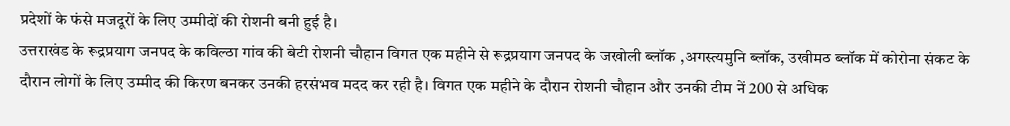प्रदेशों के फंसे मजदूरों के लिए उम्मीदों की रोशनी बनी हुई है।
उत्तराखंड के रूद्रप्रयाग जनपद के कविल्ठा गांव की बेटी रोशनी चौहान विगत एक महीने से रूद्रप्रयाग जनपद के जखोली ब्लॉक ,अगस्त्यमुनि ब्लॉक, उखीमठ ब्लॉक में कोरोना संकट के दौरान लोगों के लिए उम्मीद की किरण बनकर उनकी हरसंभव मदद कर रही है। विगत एक महीने के दौरान रोशनी चौहान और उनकी टीम नें 200 से अधिक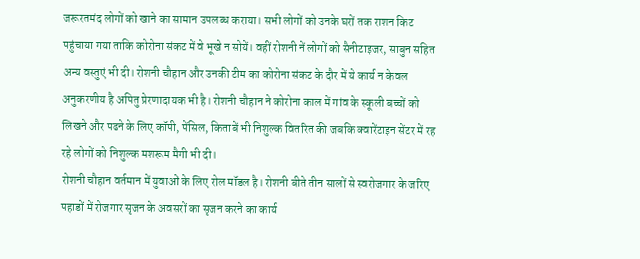जरूरतमंद लोगों को खाने का सामान उपलब्ध कराया। सभी लोगों को उनके घरों तक राशन किट पहुंचाया गया ताकि कोरोना संकट में वे भूखे न सोयें। वहीं रोशनी नें लोगों को सैनीटाइजर, साबुन सहित अन्य वस्तुएं भी दी। रोशनी चौहान और उनकी टीम का कोरोना संकट के दौर में ये कार्य न केवल अनुकरणीय है अपितु प्रेरणादायक भी है। रोशनी चौहान ने कोरोना काल में गांव के स्कूली बच्चों को लिखने और पढने के लिए कॉपी, पेंसिल, किताबें भी निशुल्क वितरित की जबकि क्वारेंटाइन सेंटर में रह रहे लोगों को निशुल्क मशरूम मैगी भी दी।
रोशनी चौहान वर्तमान में युवाओं के लिए रोल मॉडल है। रोशनी बीते तीन सालों से स्वरोजगार के जरिए पहाडों में रोजगार सृजन के अवसरों का सृजन करने का कार्य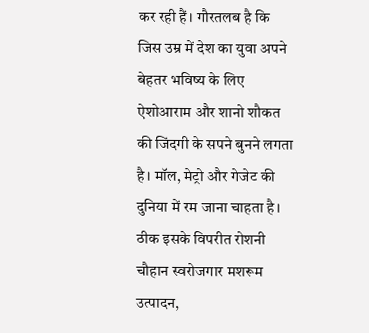कर रही हैं। गौरतलब है कि जिस उम्र में देश का युवा अपने बेहतर भविष्य के लिए ऐशोआराम और शानो शौकत की जिंदगी के सपने बुनने लगता है। मॉल, मेट्रो और गेजेट की दुनिया में रम जाना चाहता है। ठीक इसके विपरीत रोशनी चौहान स्वरोजगार मशरूम उत्पादन,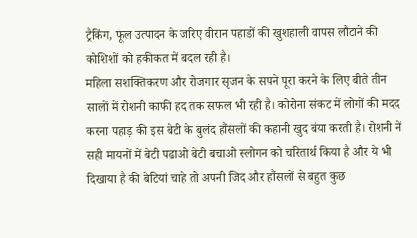ट्रैकिंग, फूल उत्पादन के जरिए वीरान पहाडों की खुशहाली वापस लौटाने की कोशिशों को हकीकत में बदल रही है।
महिला सशक्तिकरण और रोजगार सृजन के सपने पूरा करने के लिए बीते तीन सालों में रोशनी काफी हद तक सफल भी रही है। कोरोना संकट में लोगों की मदद करना पहाड़ की इस बेटी के बुलंद हौंसलों की कहानी खुद बंया करती है। रोशनी नें सही मायनों में बेटी पढाओ बेटी बचाओ स्लोगन को चरितार्थ किया है और ये भी दिखाया है की बेटियां चाहे तो अपनी जिद और हौंसलों से बहुत कुछ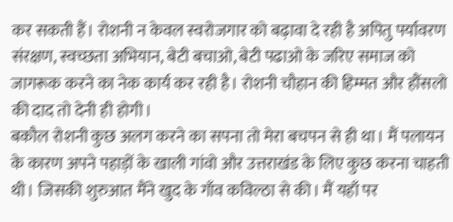कर सकती हैं। रोशनी न केवल स्वरोजगार को बढ़ावा दे रही है अपितु पर्यावरण संरक्षण, स्वच्छता अभियान, बेटी बचाओ, बेटी पढाओ के जरिए समाज को जागरूक करने का नेक कार्य कर रही है। रोशनी चौहान की हिम्मत और हौंसलो की दाद तो देनी ही होगी।
बकौल रोशनी कुछ अलग करने का सपना तो मेरा बचपन से ही था। मैं पलायन के कारण अपने पहाड़ों के खाली गांवो और उत्तराखंड के लिए कुछ करना चाहती थी। जिसकी शुरुआत मैंने खुद के गाँव कविल्ठा से की। मैं यहाँ पर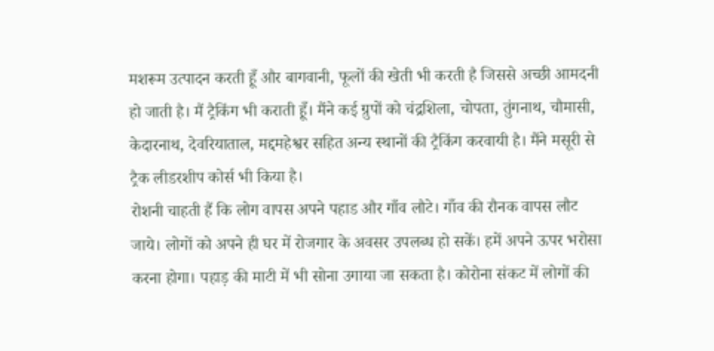मशरूम उत्पादन करती हूँ और बागवानी, फूलों की खेती भी करती है जिससे अच्छी आमदनी हो जाती है। मैं ट्रैकिंग भी कराती हूँ। मैंने कई ग्रुपों को चंद्रशिला, चोपता, तुंगनाथ, चौमासी, केदारनाथ, देवरियाताल, मद्दमहेश्वर सहित अन्य स्थानों की ट्रैकिंग करवायी है। मैंने मसूरी से ट्रैक लीडरशीप कोर्स भी किया है।
रोशनी चाहती हैं कि लोग वापस अपने पहाड और गाँव लौटे। गाँव की रौनक वापस लौट जाये। लोगों को अपने ही घर में रोजगार के अवसर उपलब्ध हो सकें। हमें अपने ऊपर भरोसा करना होगा। पहाड़ की माटी में भी सोना उगाया जा सकता है। कोरोना संकट में लोगों की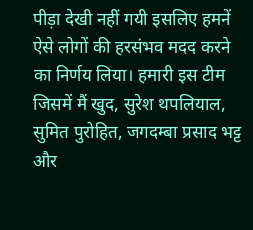पीड़ा देखी नहीं गयी इसलिए हमनें ऐसे लोगों की हरसंभव मदद करने का निर्णय लिया। हमारी इस टीम जिसमें मैं खुद, सुरेश थपलियाल, सुमित पुरोहित, जगदम्बा प्रसाद भट्ट और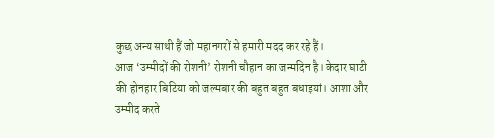कुछ अन्य साथी हैं जो महानगरों से हमारी मदद कर रहे हैं।
आज ‘उम्मीदों की रोशनी’ रोशनी चौहान का जन्मदिन है। केदार घाटी की होनहार बिटिया को जल्मबार की बहुत बहुत बधाइयां। आशा और उम्मीद करते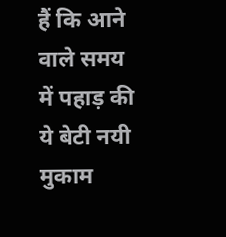हैं कि आने वाले समय में पहाड़ की ये बेटी नयी मुकाम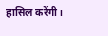हासिल करेंगी।